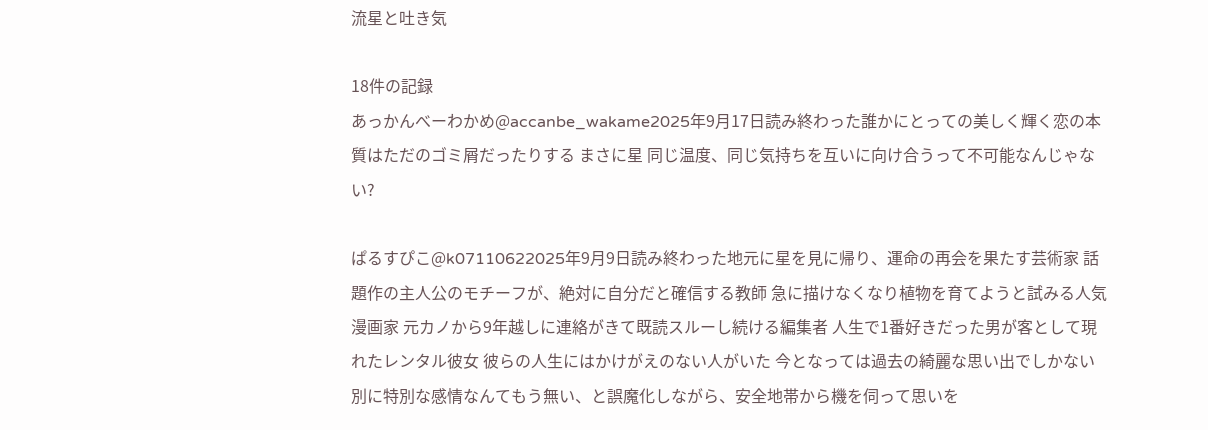流星と吐き気

18件の記録
あっかんべーわかめ@accanbe_wakame2025年9月17日読み終わった誰かにとっての美しく輝く恋の本質はただのゴミ屑だったりする まさに星 同じ温度、同じ気持ちを互いに向け合うって不可能なんじゃない?

ぱるすぴこ@k07110622025年9月9日読み終わった地元に星を見に帰り、運命の再会を果たす芸術家 話題作の主人公のモチーフが、絶対に自分だと確信する教師 急に描けなくなり植物を育てようと試みる人気漫画家 元カノから9年越しに連絡がきて既読スルーし続ける編集者 人生で1番好きだった男が客として現れたレンタル彼女 彼らの人生にはかけがえのない人がいた 今となっては過去の綺麗な思い出でしかない 別に特別な感情なんてもう無い、と誤魔化しながら、安全地帯から機を伺って思いを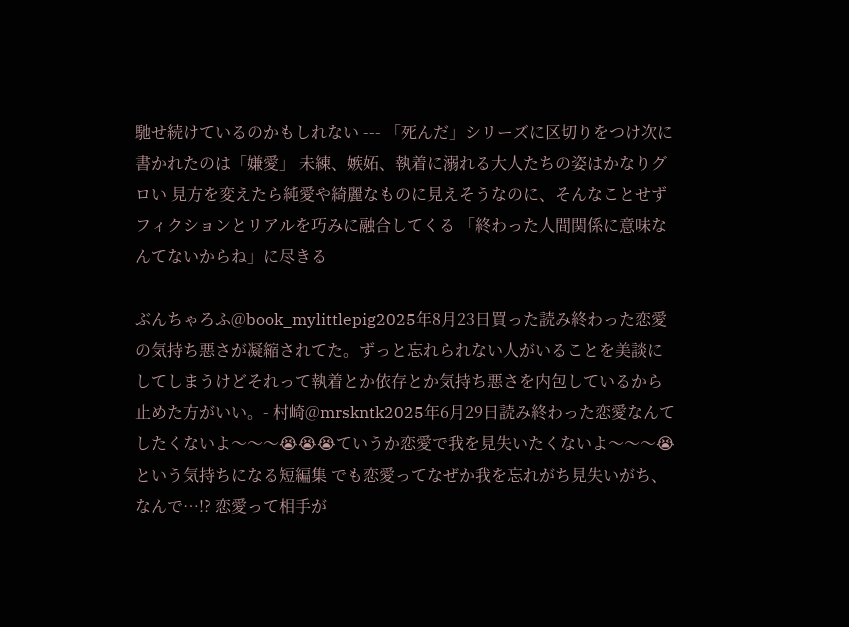馳せ続けているのかもしれない --- 「死んだ」シリーズに区切りをつけ次に書かれたのは「嫌愛」 未練、嫉妬、執着に溺れる大人たちの姿はかなりグロい 見方を変えたら純愛や綺麗なものに見えそうなのに、そんなことせずフィクションとリアルを巧みに融合してくる 「終わった人間関係に意味なんてないからね」に尽きる

ぶんちゃろふ@book_mylittlepig2025年8月23日買った読み終わった恋愛の気持ち悪さが凝縮されてた。ずっと忘れられない人がいることを美談にしてしまうけどそれって執着とか依存とか気持ち悪さを内包しているから止めた方がいい。- 村崎@mrskntk2025年6月29日読み終わった恋愛なんてしたくないよ〜〜〜😭😭😭ていうか恋愛で我を見失いたくないよ〜〜〜😭という気持ちになる短編集 でも恋愛ってなぜか我を忘れがち見失いがち、なんで…!? 恋愛って相手が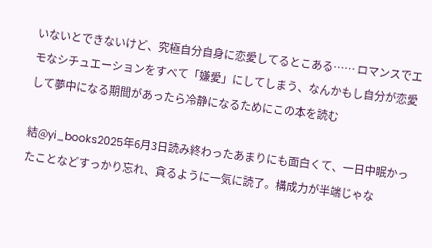いないとできないけど、究極自分自身に恋愛してるとこある…… ロマンスでエモなシチュエーションをすべて「嫌愛」にしてしまう、なんかもし自分が恋愛して夢中になる期間があったら冷静になるためにこの本を読む

結@yi_books2025年6月3日読み終わったあまりにも面白くて、一日中眠かったことなどすっかり忘れ、貪るように一気に読了。構成力が半端じゃな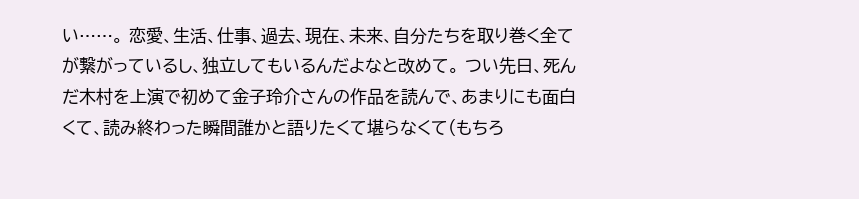い……。 恋愛、生活、仕事、過去、現在、未来、自分たちを取り巻く全てが繋がっているし、独立してもいるんだよなと改めて。 つい先日、死んだ木村を上演で初めて金子玲介さんの作品を読んで、あまりにも面白くて、読み終わった瞬間誰かと語りたくて堪らなくて(もちろ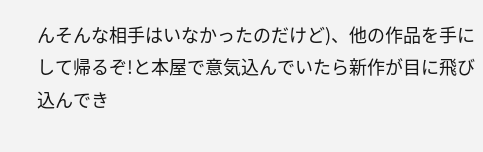んそんな相手はいなかったのだけど)、他の作品を手にして帰るぞ!と本屋で意気込んでいたら新作が目に飛び込んでき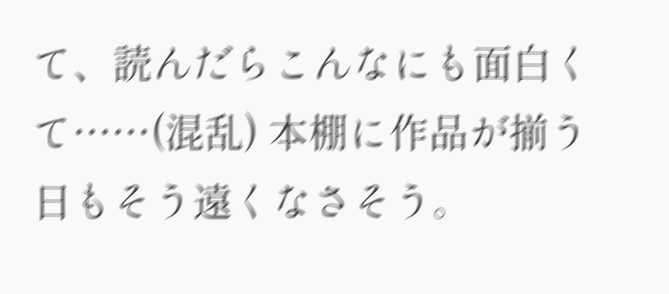て、読んだらこんなにも面白くて……(混乱) 本棚に作品が揃う日もそう遠くなさそう。